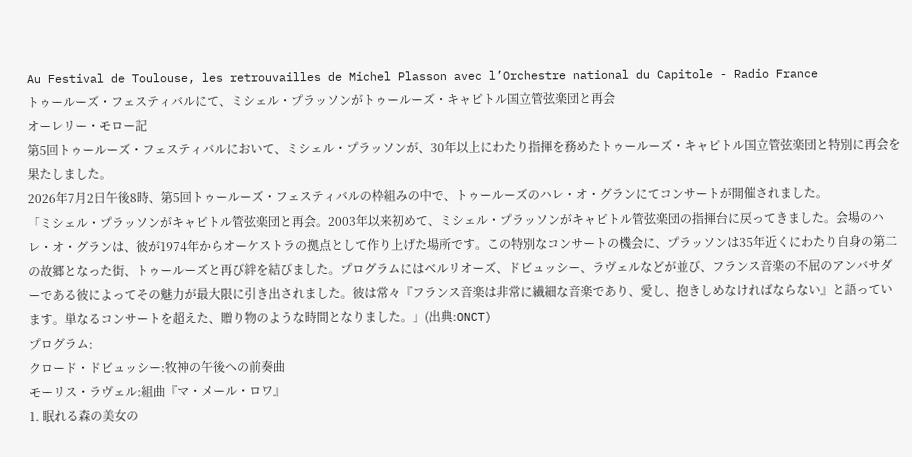Au Festival de Toulouse, les retrouvailles de Michel Plasson avec l’Orchestre national du Capitole - Radio France
トゥールーズ・フェスティバルにて、ミシェル・プラッソンがトゥールーズ・キャピトル国立管弦楽団と再会
オーレリー・モロー記
第5回トゥールーズ・フェスティバルにおいて、ミシェル・プラッソンが、30年以上にわたり指揮を務めたトゥールーズ・キャピトル国立管弦楽団と特別に再会を果たしました。
2026年7月2日午後8時、第5回トゥールーズ・フェスティバルの枠組みの中で、トゥールーズのハレ・オ・グランにてコンサートが開催されました。
「ミシェル・プラッソンがキャピトル管弦楽団と再会。2003年以来初めて、ミシェル・プラッソンがキャピトル管弦楽団の指揮台に戻ってきました。会場のハレ・オ・グランは、彼が1974年からオーケストラの拠点として作り上げた場所です。この特別なコンサートの機会に、プラッソンは35年近くにわたり自身の第二の故郷となった街、トゥールーズと再び絆を結びました。プログラムにはベルリオーズ、ドビュッシー、ラヴェルなどが並び、フランス音楽の不屈のアンバサダーである彼によってその魅力が最大限に引き出されました。彼は常々『フランス音楽は非常に繊細な音楽であり、愛し、抱きしめなければならない』と語っています。単なるコンサートを超えた、贈り物のような時間となりました。」(出典:ONCT)
プログラム:
クロード・ドビュッシー:牧神の午後への前奏曲
モーリス・ラヴェル:組曲『マ・メール・ロワ』
1. 眠れる森の美女の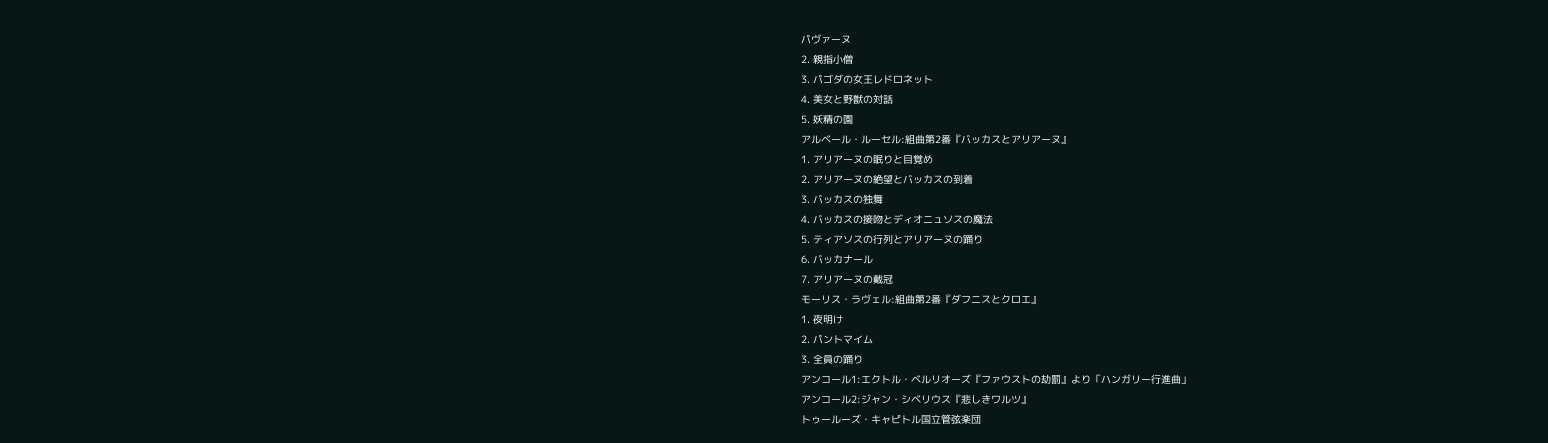パヴァーヌ
2. 親指小僧
3. パゴダの女王レドロネット
4. 美女と野獣の対話
5. 妖精の園
アルベール・ルーセル:組曲第2番『バッカスとアリアーヌ』
1. アリアーヌの眠りと目覚め
2. アリアーヌの絶望とバッカスの到着
3. バッカスの独舞
4. バッカスの接吻とディオニュソスの魔法
5. ティアソスの行列とアリアーヌの踊り
6. バッカナール
7. アリアーヌの戴冠
モーリス・ラヴェル:組曲第2番『ダフニスとクロエ』
1. 夜明け
2. パントマイム
3. 全員の踊り
アンコール1:エクトル・ベルリオーズ『ファウストの劫罰』より「ハンガリー行進曲」
アンコール2:ジャン・シベリウス『悲しきワルツ』
トゥールーズ・キャピトル国立管弦楽団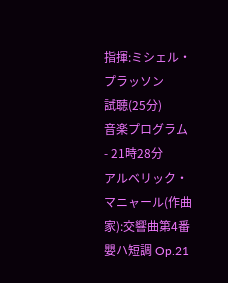指揮:ミシェル・プラッソン
試聴(25分)
音楽プログラム
- 21時28分
アルベリック・マニャール(作曲家):交響曲第4番 嬰ハ短調 Op.21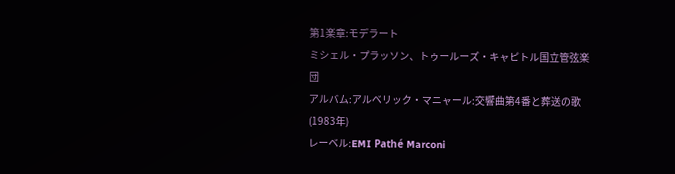第1楽章:モデラート
ミシェル・プラッソン、トゥールーズ・キャピトル国立管弦楽団
アルバム:アルベリック・マニャール:交響曲第4番と葬送の歌(1983年)
レーベル:EMI Pathé Marconi